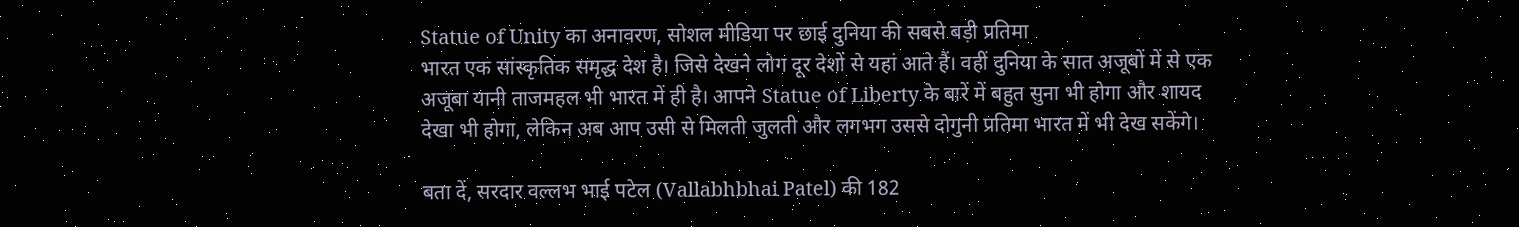Statue of Unity का अनावरण, सोशल मीडिया पर छाई दुनिया की सबसे बड़ी प्रतिमा
भारत एक सांस्कृतिक समृद्ध देश है। जिसे देखने लोग दूर देशों से यहां आते हैं। वहीं दुनिया के सात अजूबों में से एक अजूबा यानी ताजमहल भी भारत में ही है। आपने Statue of Liberty के बारें में बहुत सुना भी होगा और शायद देखा भी होगा, लेकिन अब आप उसी से मिलती जुलती और लगभग उससे दोगुनी प्रतिमा भारत में भी देख सकेंगे।

बता दें, सरदार वल्लभ भाई पटेल (Vallabhbhai Patel) की 182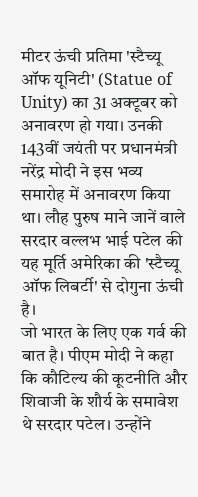मीटर ऊंची प्रतिमा 'स्टैच्यू ऑफ यूनिटी' (Statue of Unity) का 31 अक्टूबर को अनावरण हो गया। उनकी 143वीं जयंती पर प्रधानमंत्री नरेंद्र मोदी ने इस भव्य समारोह में अनावरण किया था। लौह पुरुष माने जानें वाले सरदार वल्लभ भाई पटेल की यह मूर्ति अमेरिका की 'स्टैच्यू ऑफ लिबर्टी' से दोगुना ऊंची है।
जो भारत के लिए एक गर्व की बात है। पीएम मोदी ने कहा कि कौटिल्य की कूटनीति और शिवाजी के शौर्य के समावेश थे सरदार पटेल। उन्होंने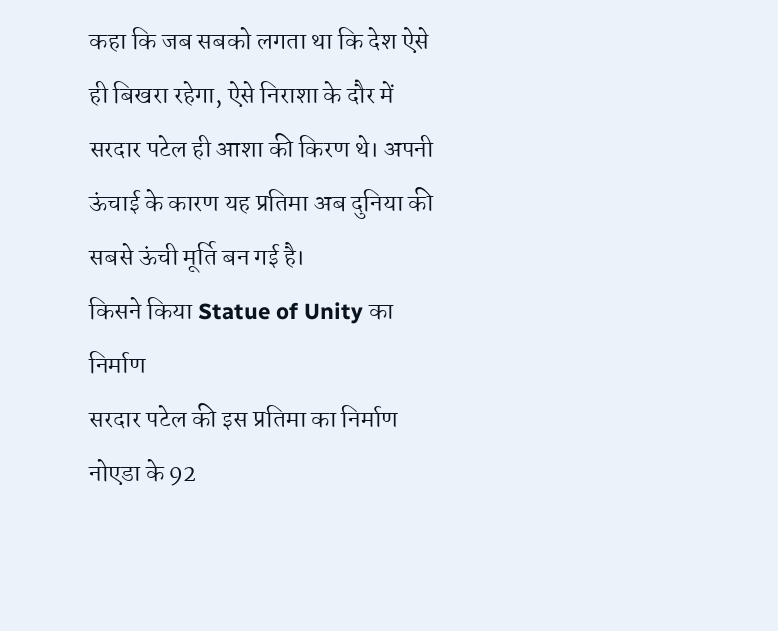कहा कि जब सबको लगता था कि देश ऐसे ही बिखरा रहेगा, ऐसे निराशा के दौर में सरदार पटेल ही आशा की किरण थे। अपनी ऊंचाई के कारण यह प्रतिमा अब दुनिया की सबसे ऊंची मूर्ति बन गई है।
किसने किया Statue of Unity का निर्माण
सरदार पटेल की इस प्रतिमा का निर्माण नोएडा के 92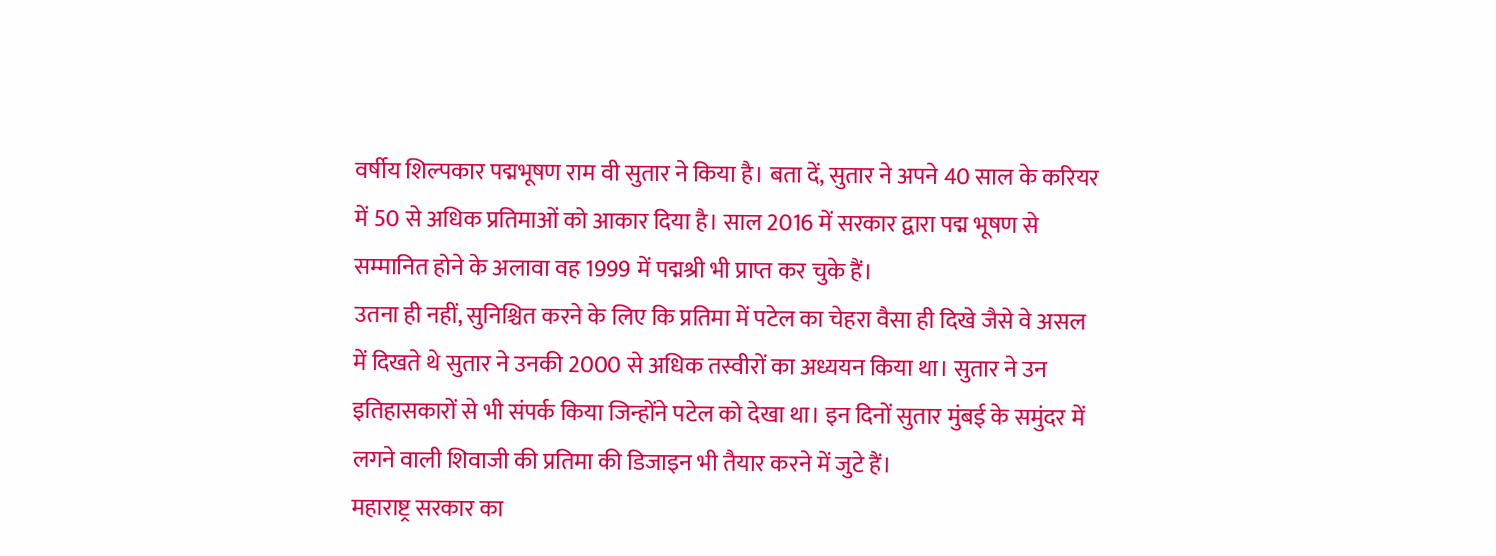वर्षीय शिल्पकार पद्मभूषण राम वी सुतार ने किया है। बता दें, सुतार ने अपने 40 साल के करियर में 50 से अधिक प्रतिमाओं को आकार दिया है। साल 2016 में सरकार द्वारा पद्म भूषण से सम्मानित होने के अलावा वह 1999 में पद्मश्री भी प्राप्त कर चुके हैं।
उतना ही नहीं, सुनिश्चित करने के लिए कि प्रतिमा में पटेल का चेहरा वैसा ही दिखे जैसे वे असल में दिखते थे सुतार ने उनकी 2000 से अधिक तस्वीरों का अध्ययन किया था। सुतार ने उन इतिहासकारों से भी संपर्क किया जिन्होंने पटेल को देखा था। इन दिनों सुतार मुंबई के समुंदर में लगने वाली शिवाजी की प्रतिमा की डिजाइन भी तैयार करने में जुटे हैं।
महाराष्ट्र सरकार का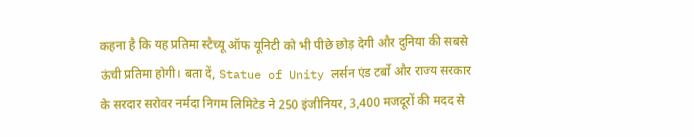कहना है कि यह प्रतिमा स्टैच्यू ऑफ यूनिटी को भी पीछे छोड़ देगी और दुनिया की सबसे ऊंची प्रतिमा होगी। बता दें, Statue of Unity लर्सन एंड टर्बो और राज्य सरकार के सरदार सरोवर नर्मदा निगम लिमिटेड ने 250 इंजीनियर, 3,400 मजदूरों की मदद से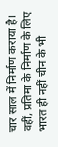चार साल में निर्माण कराया है।
वहीं, प्रतिमा के निर्माण के लिए भारत ही नहीं चीन के भी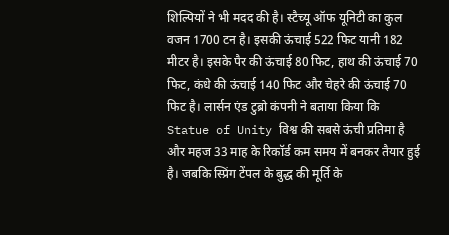शिल्पियों ने भी मदद की है। स्टैच्यू ऑफ यूनिटी का कुल वजन 1700 टन है। इसकी ऊंचाई 522 फिट यानी 182 मीटर है। इसके पैर की ऊंचाई 80 फिट, हाथ की ऊंचाई 70 फिट, कंधे की ऊंचाई 140 फिट और चेहरे की ऊंचाई 70 फिट है। लार्सन एंड टुब्रो कंपनी ने बताया किया कि Statue of Unity विश्व की सबसे ऊंची प्रतिमा है और महज 33 माह के रिकॉर्ड कम समय में बनकर तैयार हुई है। जबकि स्प्रिंग टेंपल के बुद्ध की मूर्ति के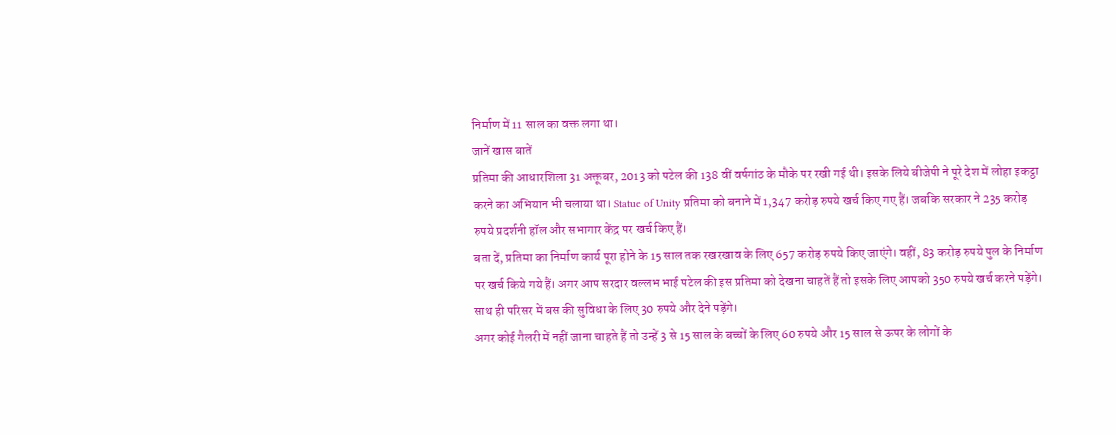निर्माण में 11 साल का वक्त लगा था।
जानें खास बातें
प्रतिमा की आधारशिला 31 अक्तूबर, 2013 को पटेल की 138 वीं वर्षगांठ के मौके पर रखी गई थी। इसके लिये बीजेपी ने पूरे देश में लोहा इकट्ठा करने का अभियान भी चलाया था। Statue of Unity प्रतिमा को बनाने में 1,347 करोड़ रुपये खर्च किए गए हैं। जबकि सरकार ने 235 करोड़ रुपये प्रदर्शनी हॉल और सभागार केंद्र पर खर्च किए हैं।
बता दें, प्रतिमा का निर्माण कार्य पूरा होने के 15 साल तक रखरखाव के लिए 657 करोड़ रुपये किए जाएंगे। वहीं, 83 करोड़ रुपये पुल के निर्माण पर खर्च किये गये हैं। अगर आप सरदार वल्लभ भाई पटेल की इस प्रतिमा को देखना चाहतें हैं तो इसके लिए आपको 350 रुपये खर्च करने पड़ेंगे। साथ ही परिसर में बस की सुविधा के लिए 30 रुपये और देने पड़ेंगे।
अगर कोई गैलरी में नहीं जाना चाहते हैं तो उन्हें 3 से 15 साल के बच्चों के लिए 60 रुपये और 15 साल से ऊपर के लोगों के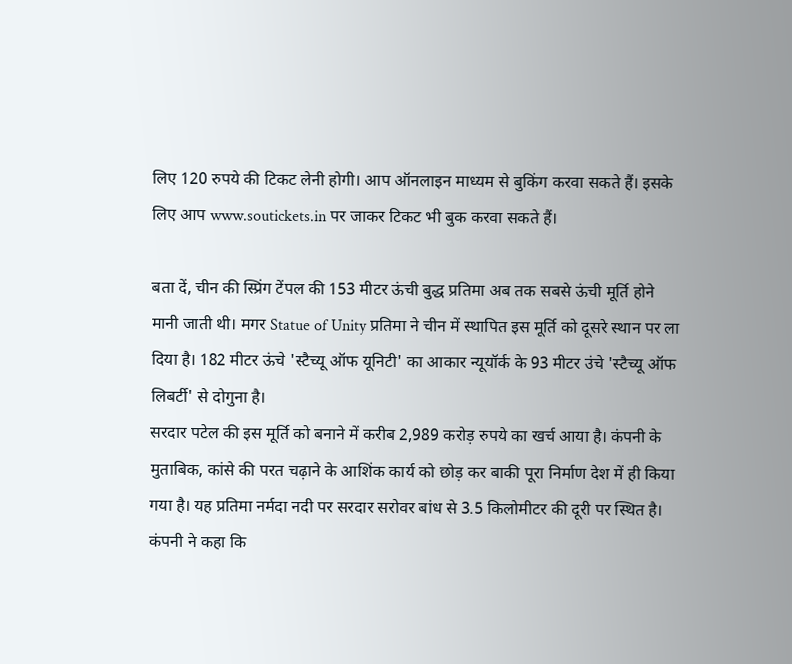लिए 120 रुपये की टिकट लेनी होगी। आप ऑनलाइन माध्यम से बुकिंग करवा सकते हैं। इसके लिए आप www.soutickets.in पर जाकर टिकट भी बुक करवा सकते हैं।

बता दें, चीन की स्प्रिंग टेंपल की 153 मीटर ऊंची बुद्ध प्रतिमा अब तक सबसे ऊंची मूर्ति होने मानी जाती थी। मगर Statue of Unity प्रतिमा ने चीन में स्थापित इस मूर्ति को दूसरे स्थान पर ला दिया है। 182 मीटर ऊंचे 'स्टैच्यू ऑफ यूनिटी' का आकार न्यूयॉर्क के 93 मीटर उंचे 'स्टैच्यू ऑफ लिबर्टी' से दोगुना है।
सरदार पटेल की इस मूर्ति को बनाने में करीब 2,989 करोड़ रुपये का खर्च आया है। कंपनी के मुताबिक, कांसे की परत चढ़ाने के आशिंक कार्य को छोड़ कर बाकी पूरा निर्माण देश में ही किया गया है। यह प्रतिमा नर्मदा नदी पर सरदार सरोवर बांध से 3.5 किलोमीटर की दूरी पर स्थित है। कंपनी ने कहा कि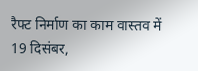रैफ्ट निर्माण का काम वास्तव में 19 दिसंबर,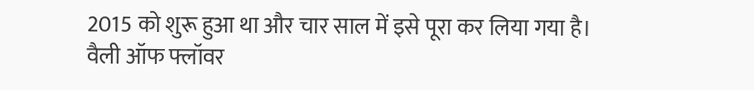2015 को शुरू हुआ था और चार साल में इसे पूरा कर लिया गया है।
वैली ऑफ फ्लॉवर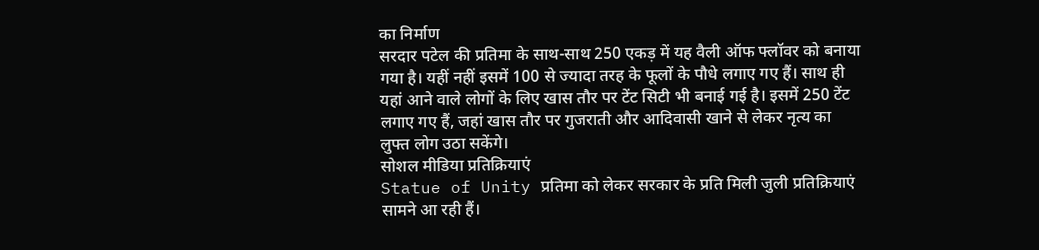का निर्माण
सरदार पटेल की प्रतिमा के साथ-साथ 250 एकड़ में यह वैली ऑफ फ्लॉवर को बनाया गया है। यहीं नहीं इसमें 100 से ज्यादा तरह के फूलों के पौधे लगाए गए हैं। साथ ही यहां आने वाले लोगों के लिए खास तौर पर टेंट सिटी भी बनाई गई है। इसमें 250 टेंट लगाए गए हैं, जहां खास तौर पर गुजराती और आदिवासी खाने से लेकर नृत्य का लुफ्त लोग उठा सकेंगे।
सोशल मीडिया प्रतिक्रियाएं
Statue of Unity प्रतिमा को लेकर सरकार के प्रति मिली जुली प्रतिक्रियाएं सामने आ रही हैं।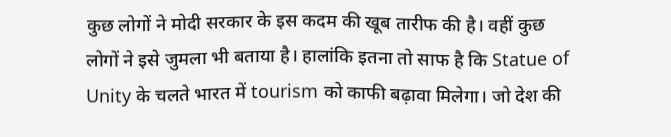कुछ लोगों ने मोदी सरकार के इस कदम की खूब तारीफ की है। वहीं कुछ लोगों ने इसे जुमला भी बताया है। हालांकि इतना तो साफ है कि Statue of Unity के चलते भारत में tourism को काफी बढ़ावा मिलेगा। जो देश की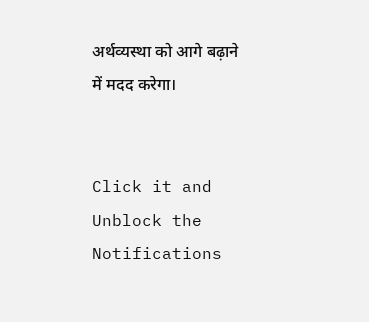अर्थव्यस्था को आगे बढ़ाने में मदद करेगा।


Click it and Unblock the Notifications